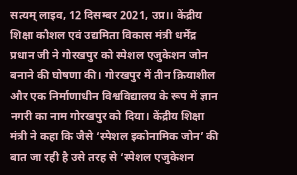सत्यम् लाइव, 12 दिसम्बर 2021, उप्र।। केंद्रीय शिक्षा कौशल एवं उद्यमिता विकास मंत्री धर्मेंद्र प्रधान जी ने गोरखपुर को स्पेशल एजुकेशन जोन बनाने की घोषणा की। गोरखपुर में तीन क्रियाशील और एक निर्माणाधीन विश्वविद्यालय के रूप में ज्ञान नगरी का नाम गोरखपुर को दिया। केंद्रीय शिक्षा मंत्री ने कहा कि जैसे ‘स्पेशल इकोनामिक जोन’ की बात जा रही है उसे तरह से ‘स्पेशल एजुकेशन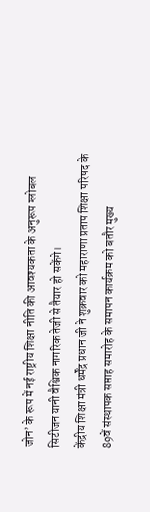जोन’ के रूप में नई राष्ट्रीय शिक्षा नीति की आवश्यकता के अनुरूप ग्लोबल सिटीजन यानी वैश्विक नागरिक तेजी से तैयार हो सकेंगे।
केंद्रीय शिक्षा मंत्री धर्मेंद्र प्रधान जी ने शुक्रवार को महाराणा प्रताप शिक्षा परिषद के 89वें संस्थापक सप्ताह समारोह के समापन कार्यक्रम को बतौर मुख्य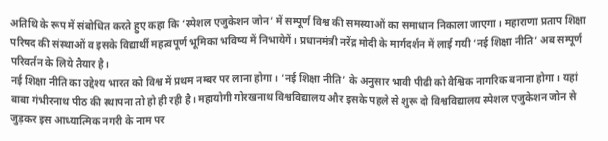अतिथि के रूप में संबोधित करते हुए कहा कि ‘स्पेशल एजुकेशन जोन’ में सम्पूर्ण विश्व की समस्याओं का समाधान निकाला जाएगा। महाराणा प्रताप शिक्षा परिषद की संस्थाओं व इसके विद्यार्थी महत्वपूर्ण भूमिका भविष्य में निभायेगें। प्रधानमंत्री नरेंद्र मोदी के मार्गदर्शन में लाई गयी ‘नई शिक्षा नीति’ अब सम्पूर्ण परिवर्तन के लिये तैयार है।
नई शिक्षा नीति का उद्देश्य भारत को विश्व में प्रथम नम्बर पर लाना होगा। ‘नई शिक्षा नीति’ के अनुसार भावी पीढी को वैश्विक नागरिक बनाना होगा। यहां बाबा गंभीरनाथ पीठ की स्थापना तो हो ही रही है। महायोगी गोरखनाथ विश्वविद्यालय और इसके पहले से शुरू दो विश्वविद्यालय स्पेशल एजुकेशन जोन से जुड़कर इस आध्यात्मिक नगरी के नाम पर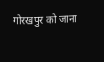गोरखपुर को जाना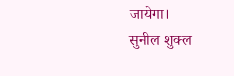जायेगा।
सुनील शुक्ल